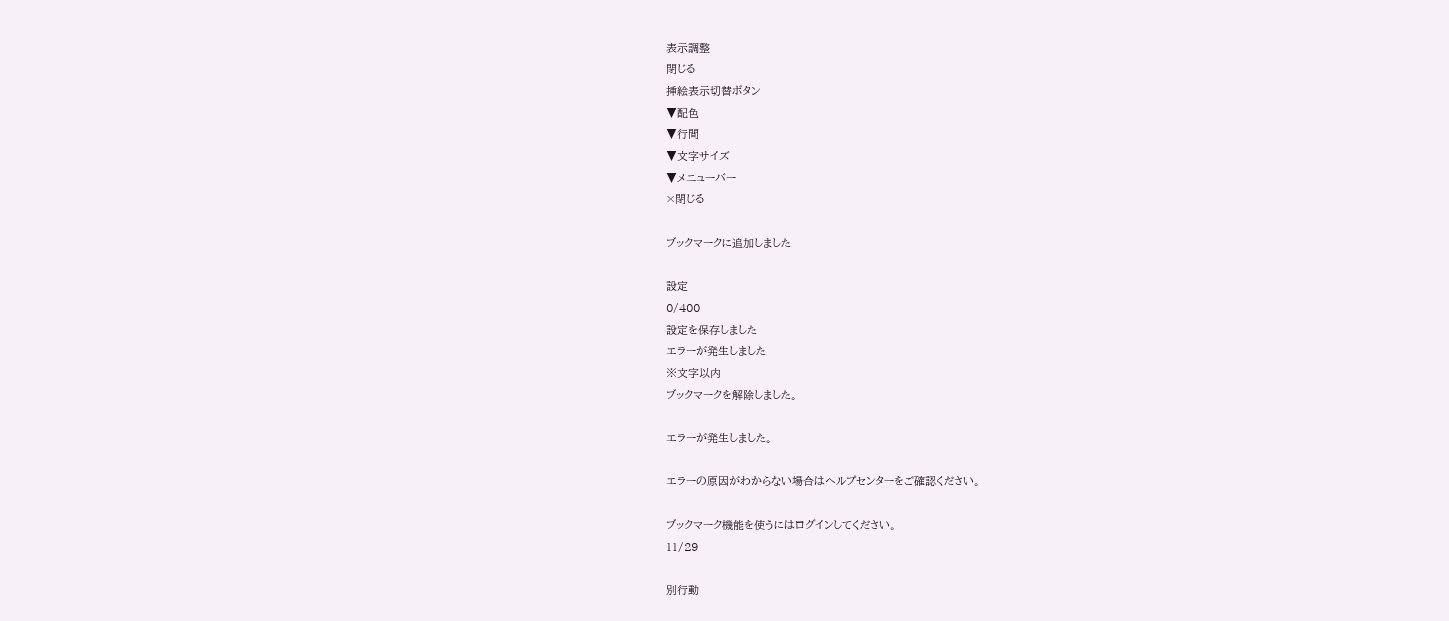表示調整
閉じる
挿絵表示切替ボタン
▼配色
▼行間
▼文字サイズ
▼メニューバー
×閉じる

ブックマークに追加しました

設定
0/400
設定を保存しました
エラーが発生しました
※文字以内
ブックマークを解除しました。

エラーが発生しました。

エラーの原因がわからない場合はヘルプセンターをご確認ください。

ブックマーク機能を使うにはログインしてください。
11/29

別行動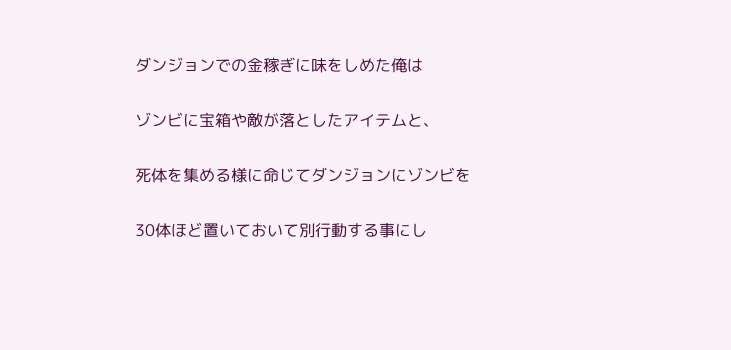ダンジョンでの金稼ぎに味をしめた俺は

ゾンビに宝箱や敵が落としたアイテムと、

死体を集める様に命じてダンジョンにゾンビを

30体ほど置いておいて別行動する事にし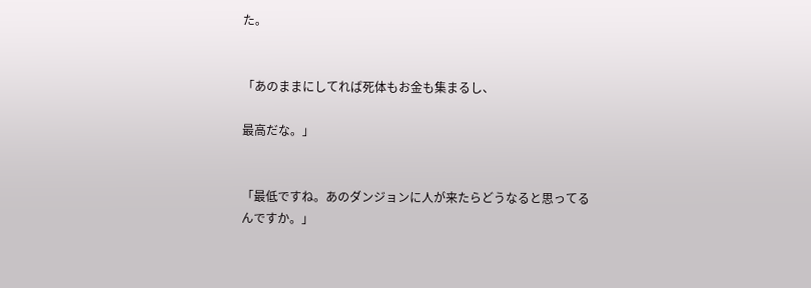た。


「あのままにしてれば死体もお金も集まるし、

最高だな。」


「最低ですね。あのダンジョンに人が来たらどうなると思ってるんですか。」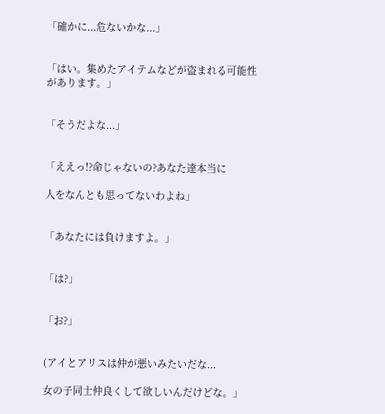「確かに...危ないかな...」


「はい。集めたアイテムなどが盗まれる可能性があります。」


「そうだよな...」


「ええっ!?命じゃないの?あなた達本当に

人をなんとも思ってないわよね」


「あなたには負けますよ。」


「は?」


「お?」


(アイとアリスは仲が悪いみたいだな...

女の子同士仲良くして欲しいんだけどな。」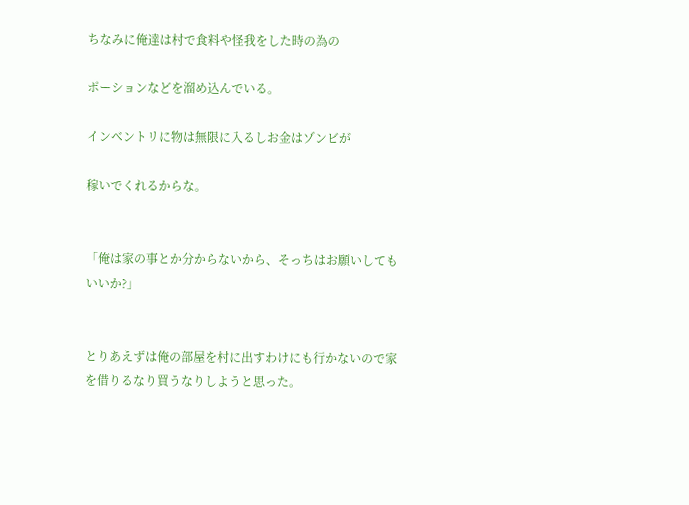ちなみに俺達は村で食料や怪我をした時の為の

ポーションなどを溜め込んでいる。

インベントリに物は無限に入るしお金はゾンビが

稼いでくれるからな。


「俺は家の事とか分からないから、そっちはお願いしてもいいか?」


とりあえずは俺の部屋を村に出すわけにも行かないので家を借りるなり買うなりしようと思った。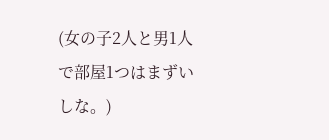(女の子2人と男1人で部屋1つはまずいしな。)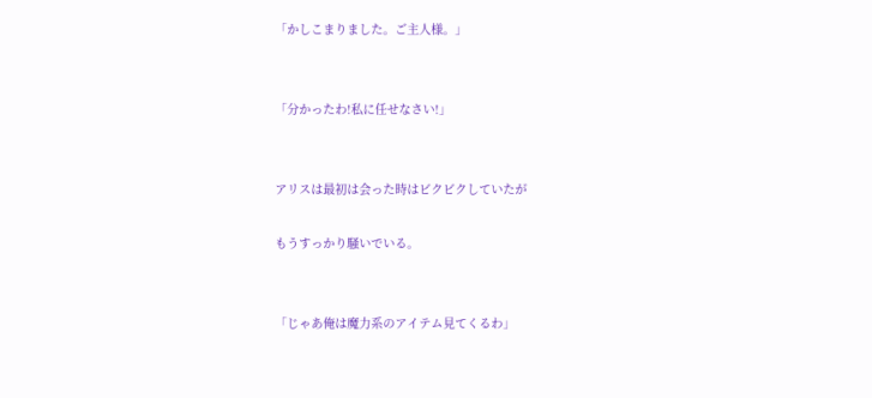「かしこまりました。ご主人様。」


「分かったわ!私に任せなさい!」


アリスは最初は会った時はビクビクしていたが

もうすっかり騒いでいる。


「じゃあ俺は魔力系のアイテム見てくるわ」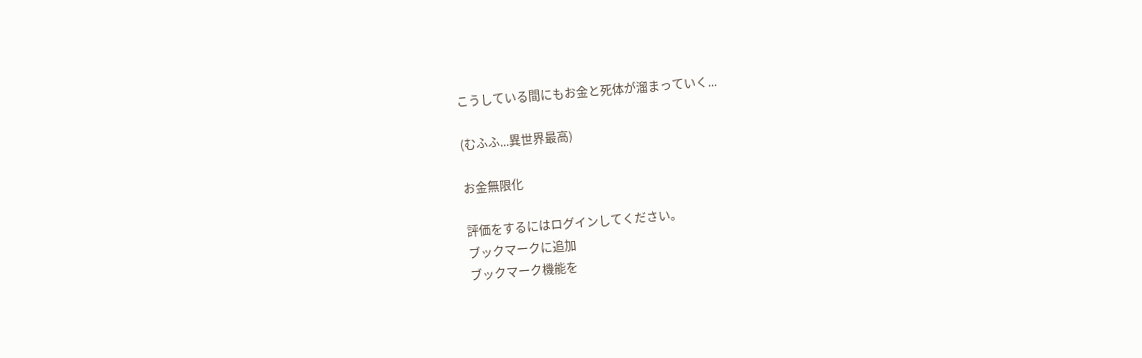こうしている間にもお金と死体が溜まっていく...

(むふふ...異世界最高)

お金無限化

評価をするにはログインしてください。
ブックマークに追加
ブックマーク機能を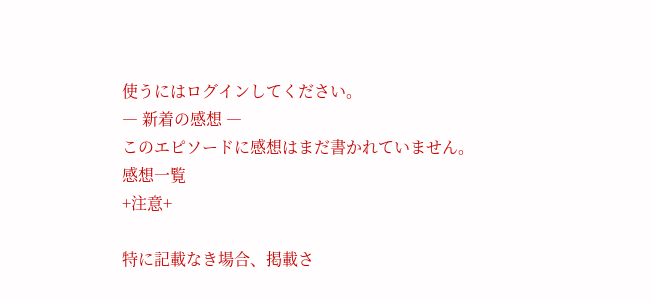使うにはログインしてください。
― 新着の感想 ―
このエピソードに感想はまだ書かれていません。
感想一覧
+注意+

特に記載なき場合、掲載さ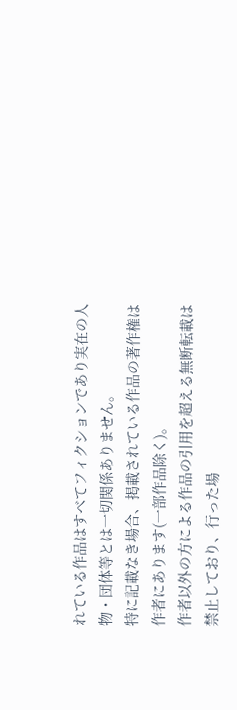れている作品はすべてフィクションであり実在の人物・団体等とは一切関係ありません。
特に記載なき場合、掲載されている作品の著作権は作者にあります(一部作品除く)。
作者以外の方による作品の引用を超える無断転載は禁止しており、行った場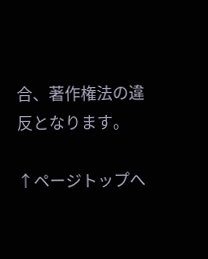合、著作権法の違反となります。

↑ページトップへ